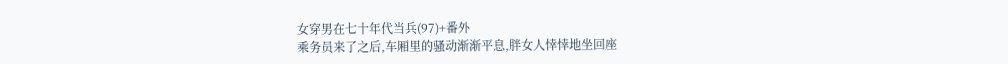女穿男在七十年代当兵(97)+番外
乘务员来了之后,车厢里的骚动渐渐平息,胖女人悻悻地坐回座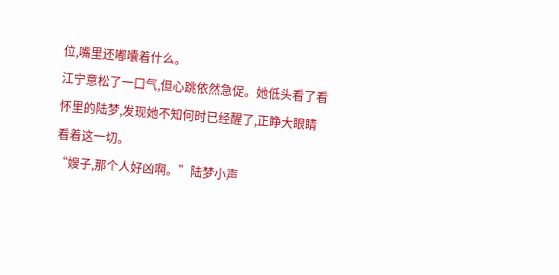位,嘴里还嘟囔着什么。
江宁意松了一口气,但心跳依然急促。她低头看了看怀里的陆梦,发现她不知何时已经醒了,正睁大眼睛看着这一切。
“嫂子,那个人好凶啊。”陆梦小声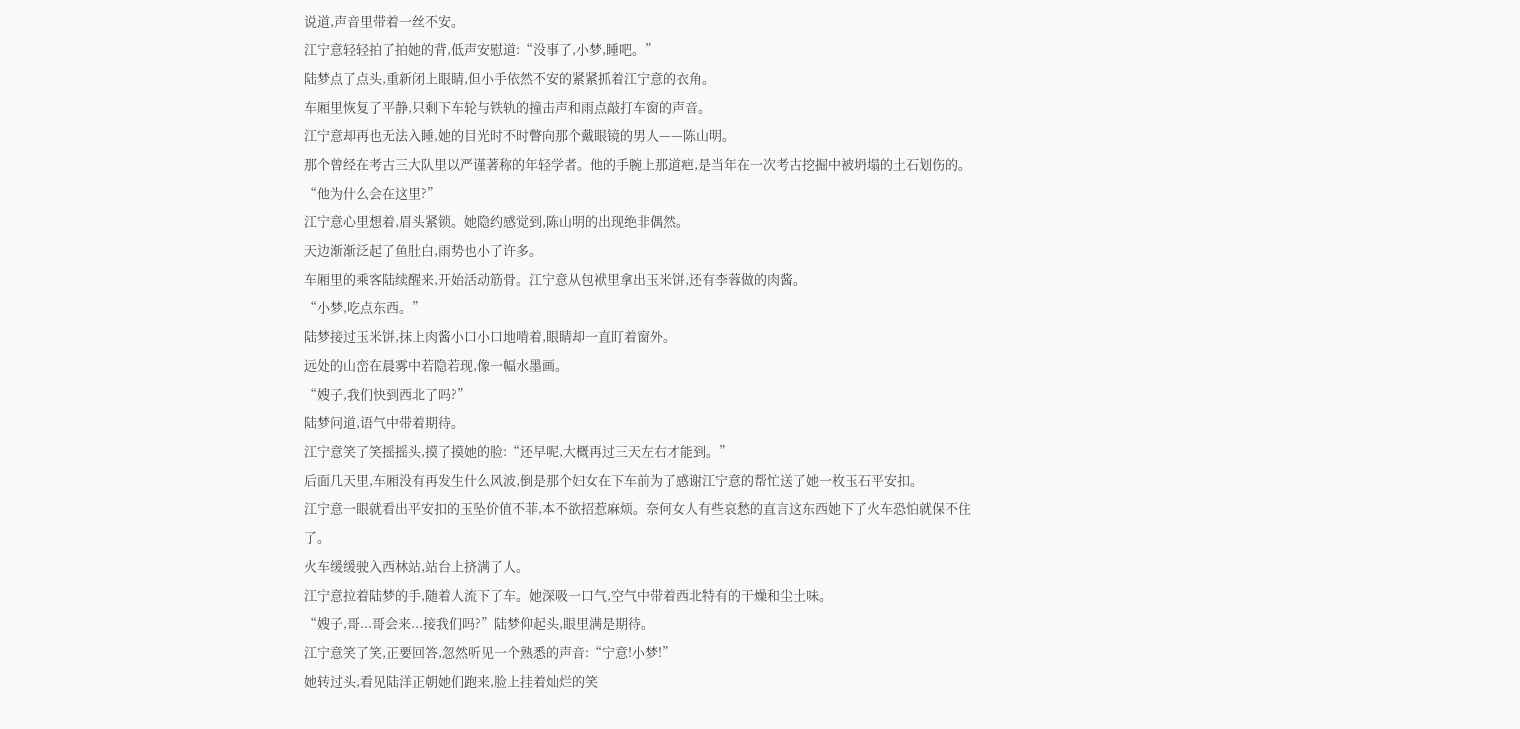说道,声音里带着一丝不安。
江宁意轻轻拍了拍她的背,低声安慰道:“没事了,小梦,睡吧。”
陆梦点了点头,重新闭上眼睛,但小手依然不安的紧紧抓着江宁意的衣角。
车厢里恢复了平静,只剩下车轮与铁轨的撞击声和雨点敲打车窗的声音。
江宁意却再也无法入睡,她的目光时不时瞥向那个戴眼镜的男人——陈山明。
那个曾经在考古三大队里以严谨著称的年轻学者。他的手腕上那道疤,是当年在一次考古挖掘中被坍塌的土石划伤的。
“他为什么会在这里?”
江宁意心里想着,眉头紧锁。她隐约感觉到,陈山明的出现绝非偶然。
天边渐渐泛起了鱼肚白,雨势也小了许多。
车厢里的乘客陆续醒来,开始活动筋骨。江宁意从包袱里拿出玉米饼,还有李蓉做的肉酱。
“小梦,吃点东西。”
陆梦接过玉米饼,抹上肉酱小口小口地啃着,眼睛却一直盯着窗外。
远处的山峦在晨雾中若隐若现,像一幅水墨画。
“嫂子,我们快到西北了吗?”
陆梦问道,语气中带着期待。
江宁意笑了笑摇摇头,摸了摸她的脸:“还早呢,大概再过三天左右才能到。”
后面几天里,车厢没有再发生什么风波,倒是那个妇女在下车前为了感谢江宁意的帮忙送了她一枚玉石平安扣。
江宁意一眼就看出平安扣的玉坠价值不菲,本不欲招惹麻烦。奈何女人有些哀愁的直言这东西她下了火车恐怕就保不住了。
火车缓缓驶入西林站,站台上挤满了人。
江宁意拉着陆梦的手,随着人流下了车。她深吸一口气,空气中带着西北特有的干燥和尘土味。
“嫂子,哥...哥会来...接我们吗?”陆梦仰起头,眼里满是期待。
江宁意笑了笑,正要回答,忽然听见一个熟悉的声音:“宁意!小梦!”
她转过头,看见陆洋正朝她们跑来,脸上挂着灿烂的笑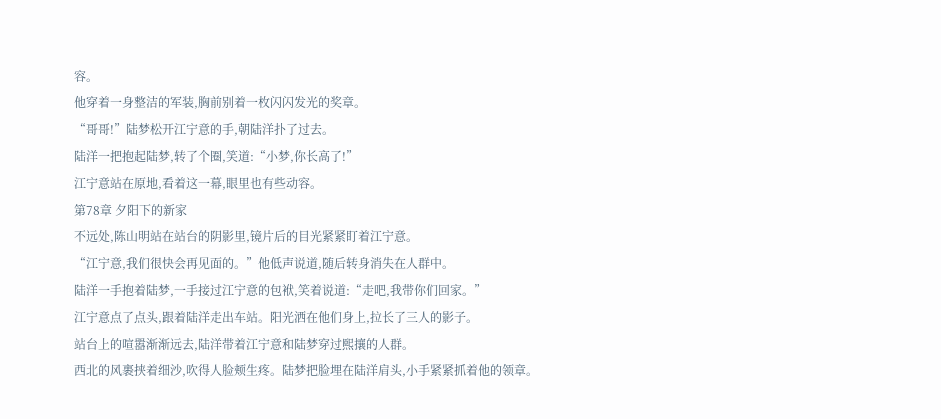容。
他穿着一身整洁的军装,胸前别着一枚闪闪发光的奖章。
“哥哥!”陆梦松开江宁意的手,朝陆洋扑了过去。
陆洋一把抱起陆梦,转了个圈,笑道:“小梦,你长高了!”
江宁意站在原地,看着这一幕,眼里也有些动容。
第78章 夕阳下的新家
不远处,陈山明站在站台的阴影里,镜片后的目光紧紧盯着江宁意。
“江宁意,我们很快会再见面的。”他低声说道,随后转身消失在人群中。
陆洋一手抱着陆梦,一手接过江宁意的包袱,笑着说道:“走吧,我带你们回家。”
江宁意点了点头,跟着陆洋走出车站。阳光洒在他们身上,拉长了三人的影子。
站台上的喧嚣渐渐远去,陆洋带着江宁意和陆梦穿过熙攘的人群。
西北的风裹挟着细沙,吹得人脸颊生疼。陆梦把脸埋在陆洋肩头,小手紧紧抓着他的领章。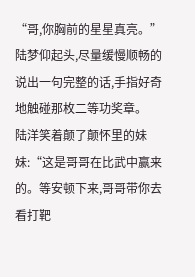“哥,你胸前的星星真亮。”陆梦仰起头,尽量缓慢顺畅的说出一句完整的话,手指好奇地触碰那枚二等功奖章。
陆洋笑着颠了颠怀里的妹妹:“这是哥哥在比武中赢来的。等安顿下来,哥哥带你去看打靶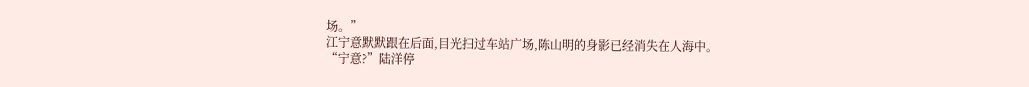场。”
江宁意默默跟在后面,目光扫过车站广场,陈山明的身影已经消失在人海中。
“宁意?”陆洋停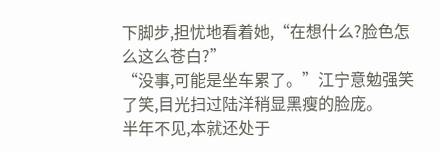下脚步,担忧地看着她,“在想什么?脸色怎么这么苍白?”
“没事,可能是坐车累了。”江宁意勉强笑了笑,目光扫过陆洋稍显黑瘦的脸庞。
半年不见,本就还处于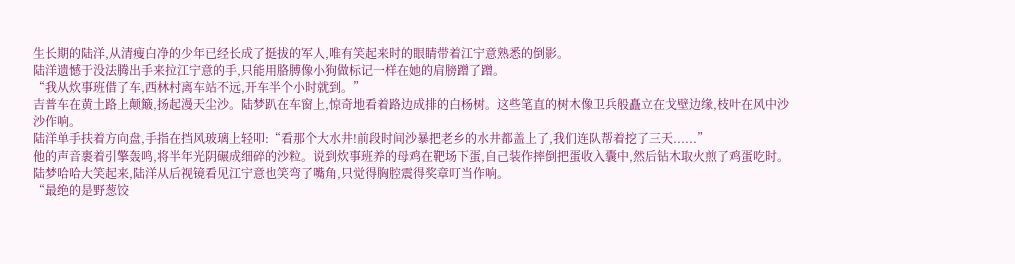生长期的陆洋,从清瘦白净的少年已经长成了挺拔的军人,唯有笑起来时的眼睛带着江宁意熟悉的倒影。
陆洋遗憾于没法腾出手来拉江宁意的手,只能用胳膊像小狗做标记一样在她的肩膀蹭了蹭。
“我从炊事班借了车,西林村离车站不远,开车半个小时就到。”
吉普车在黄土路上颠簸,扬起漫天尘沙。陆梦趴在车窗上,惊奇地看着路边成排的白杨树。这些笔直的树木像卫兵般矗立在戈壁边缘,枝叶在风中沙沙作响。
陆洋单手扶着方向盘,手指在挡风玻璃上轻叩:“看那个大水井!前段时间沙暴把老乡的水井都盖上了,我们连队帮着挖了三天......”
他的声音裹着引擎轰鸣,将半年光阴碾成细碎的沙粒。说到炊事班养的母鸡在靶场下蛋,自己装作摔倒把蛋收入囊中,然后钻木取火煎了鸡蛋吃时。
陆梦哈哈大笑起来,陆洋从后视镜看见江宁意也笑弯了嘴角,只觉得胸腔震得奖章叮当作响。
“最绝的是野葱饺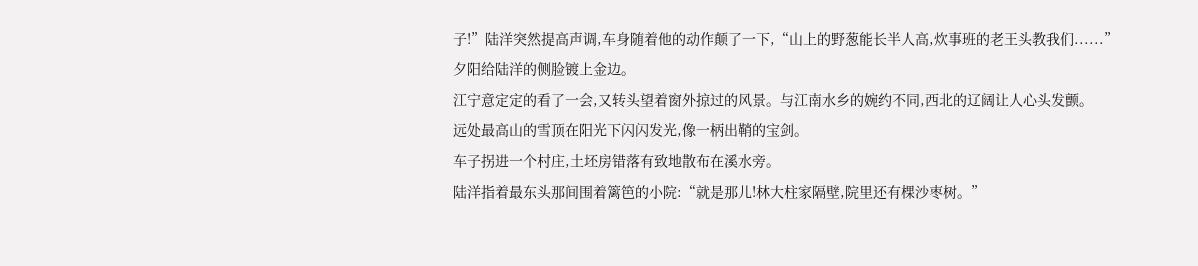子!”陆洋突然提高声调,车身随着他的动作颠了一下,“山上的野葱能长半人高,炊事班的老王头教我们......”
夕阳给陆洋的侧脸镀上金边。
江宁意定定的看了一会,又转头望着窗外掠过的风景。与江南水乡的婉约不同,西北的辽阔让人心头发颤。
远处最高山的雪顶在阳光下闪闪发光,像一柄出鞘的宝剑。
车子拐进一个村庄,土坯房错落有致地散布在溪水旁。
陆洋指着最东头那间围着篱笆的小院:“就是那儿!林大柱家隔壁,院里还有棵沙枣树。”